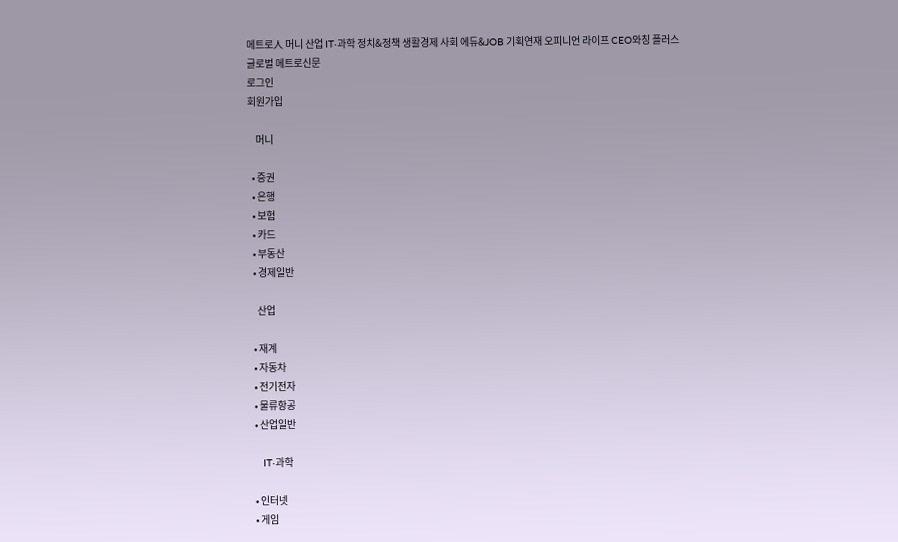메트로人 머니 산업 IT·과학 정치&정책 생활경제 사회 에듀&JOB 기획연재 오피니언 라이프 CEO와칭 플러스
글로벌 메트로신문
로그인
회원가입

    머니

  • 증권
  • 은행
  • 보험
  • 카드
  • 부동산
  • 경제일반

    산업

  • 재계
  • 자동차
  • 전기전자
  • 물류항공
  • 산업일반

    IT·과학

  • 인터넷
  • 게임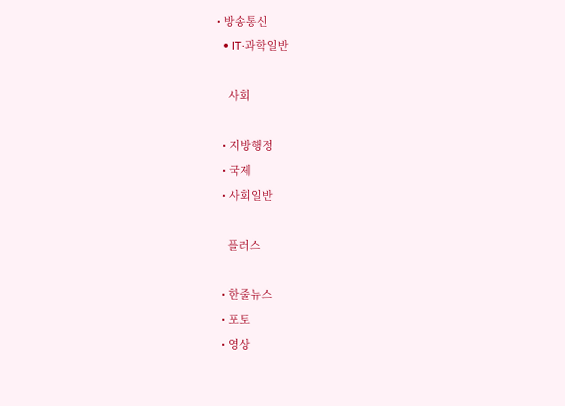• 방송통신
  • IT·과학일반

    사회

  • 지방행정
  • 국제
  • 사회일반

    플러스

  • 한줄뉴스
  • 포토
  • 영상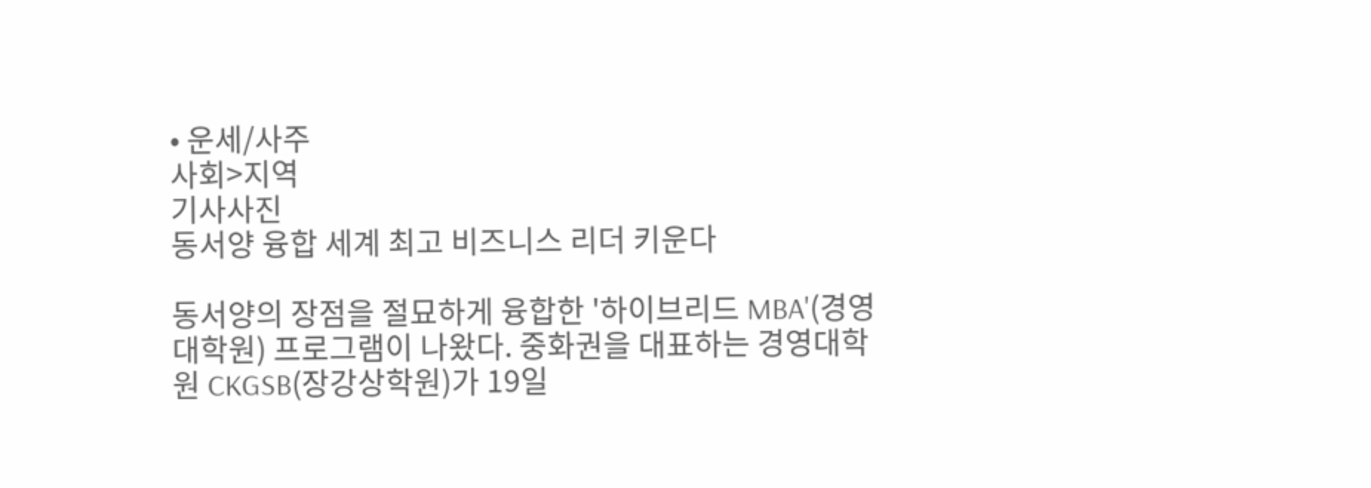• 운세/사주
사회>지역
기사사진
동서양 융합 세계 최고 비즈니스 리더 키운다

동서양의 장점을 절묘하게 융합한 '하이브리드 MBA'(경영 대학원) 프로그램이 나왔다. 중화권을 대표하는 경영대학원 CKGSB(장강상학원)가 19일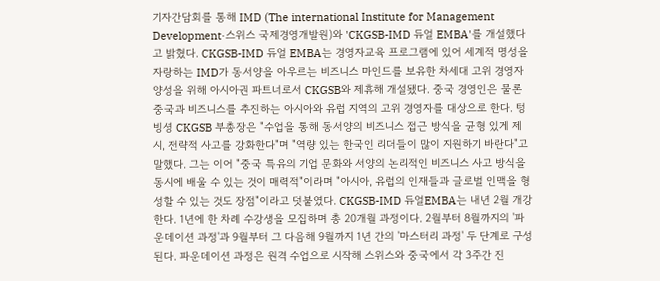기자간담회를 통해 IMD (The international Institute for Management Development·스위스 국제경영개발원)와 'CKGSB-IMD 듀얼 EMBA'를 개설했다고 밝혔다. CKGSB-IMD 듀얼 EMBA는 경영자교육 프로그램에 있어 세계적 명성을 자랑하는 IMD가 동서양을 아우르는 비즈니스 마인드를 보유한 차세대 고위 경영자 양성을 위해 아시아권 파트너로서 CKGSB와 제휴해 개설됐다. 중국 경영인은 물론 중국과 비즈니스를 추진하는 아시아와 유럽 지역의 고위 경영자를 대상으로 한다. 텅빙셩 CKGSB 부총장은 "수업을 통해 동서양의 비즈니스 접근 방식을 균형 있게 제시, 전략적 사고를 강화한다"며 "역량 있는 한국인 리더들이 많이 지원하기 바란다"고 말했다. 그는 이어 "중국 특유의 기업 문화와 서양의 논리적인 비즈니스 사고 방식을 동시에 배울 수 있는 것이 매력적"이라며 "아시아, 유럽의 인재들과 글로벌 인맥을 형성할 수 있는 것도 장점"이라고 덧붙였다. CKGSB-IMD 듀얼EMBA는 내년 2월 개강한다. 1년에 한 차례 수강생을 모집하며 총 20개월 과정이다. 2월부터 8월까지의 '파운데이션 과정'과 9월부터 그 다음해 9월까지 1년 간의 '마스터리 과정' 두 단계로 구성된다. 파운데이션 과정은 원격 수업으로 시작해 스위스와 중국에서 각 3주간 진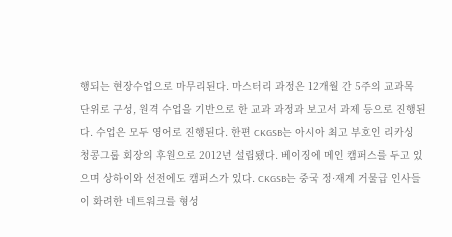행되는 현장수업으로 마무리된다. 마스터리 과정은 12개월 간 5주의 교과목 단위로 구성, 원격 수업을 기반으로 한 교과 과정과 보고서 과제 등으로 진행된다. 수업은 모두 영어로 진행된다. 한편 CKGSB는 아시아 최고 부호인 리카싱 청콩그룹 회장의 후원으로 2012년 설립됐다. 베이징에 메인 캠퍼스를 두고 있으며 상하이와 선전에도 캠퍼스가 있다. CKGSB는 중국 정·재계 거물급 인사들이 화려한 네트워크를 형성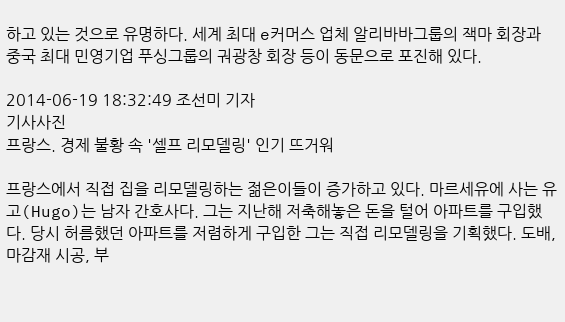하고 있는 것으로 유명하다. 세계 최대 e커머스 업체 알리바바그룹의 잭마 회장과 중국 최대 민영기업 푸싱그룹의 궈광창 회장 등이 동문으로 포진해 있다.

2014-06-19 18:32:49 조선미 기자
기사사진
프랑스. 경제 불황 속 '셀프 리모델링' 인기 뜨거워

프랑스에서 직접 집을 리모델링하는 젊은이들이 증가하고 있다. 마르세유에 사는 유고(Hugo)는 남자 간호사다. 그는 지난해 저축해놓은 돈을 털어 아파트를 구입했다. 당시 허름했던 아파트를 저렴하게 구입한 그는 직접 리모델링을 기획했다. 도배, 마감재 시공, 부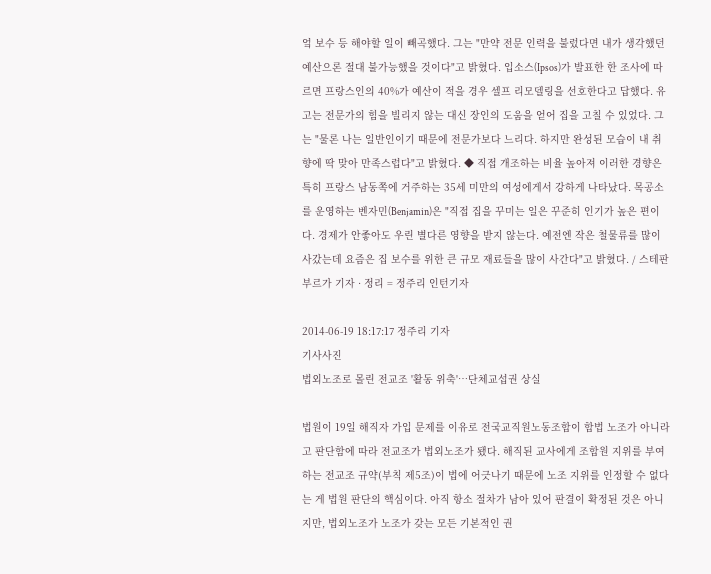엌 보수 등 해야할 일이 빼곡했다. 그는 "만약 전문 인력을 불렀다면 내가 생각했던 예산으론 절대 불가능했을 것이다"고 밝혔다. 입소스(Ipsos)가 발표한 한 조사에 따르면 프랑스인의 40%가 예산이 적을 경우 셀프 리모델링을 선호한다고 답했다. 유고는 전문가의 힘을 빌리지 않는 대신 장인의 도움을 얻어 집을 고칠 수 있었다. 그는 "물론 나는 일반인이기 때문에 전문가보다 느리다. 하지만 완성된 모습이 내 취향에 딱 맞아 만족스럽다"고 밝혔다. ◆ 직접 개조하는 비율 높아져 이러한 경향은 특히 프랑스 남동쪽에 거주하는 35세 미만의 여성에게서 강하게 나타났다. 목공소를 운영하는 벤자민(Benjamin)은 "직접 집을 꾸미는 일은 꾸준히 인기가 높은 편이다. 경제가 안좋아도 우린 별다른 영향을 받지 않는다. 예전엔 작은 철물류를 많이 사갔는데 요즘은 집 보수를 위한 큰 규모 재료들을 많이 사간다"고 밝혔다. / 스테판 부르가 기자 · 정리 = 정주리 인턴기자

2014-06-19 18:17:17 정주리 기자
기사사진
법외노조로 몰린 전교조 '활동 위축'…단체교섭권 상실

법원이 19일 해직자 가입 문제를 이유로 전국교직원노동조합이 합법 노조가 아니라고 판단함에 따라 전교조가 법외노조가 됐다. 해직된 교사에게 조합원 지위를 부여하는 전교조 규약(부칙 제5조)이 법에 어긋나기 때문에 노조 지위를 인정할 수 없다는 게 법원 판단의 핵심이다. 아직 항소 절차가 남아 있어 판결이 확정된 것은 아니지만, 법외노조가 노조가 갖는 모든 기본적인 권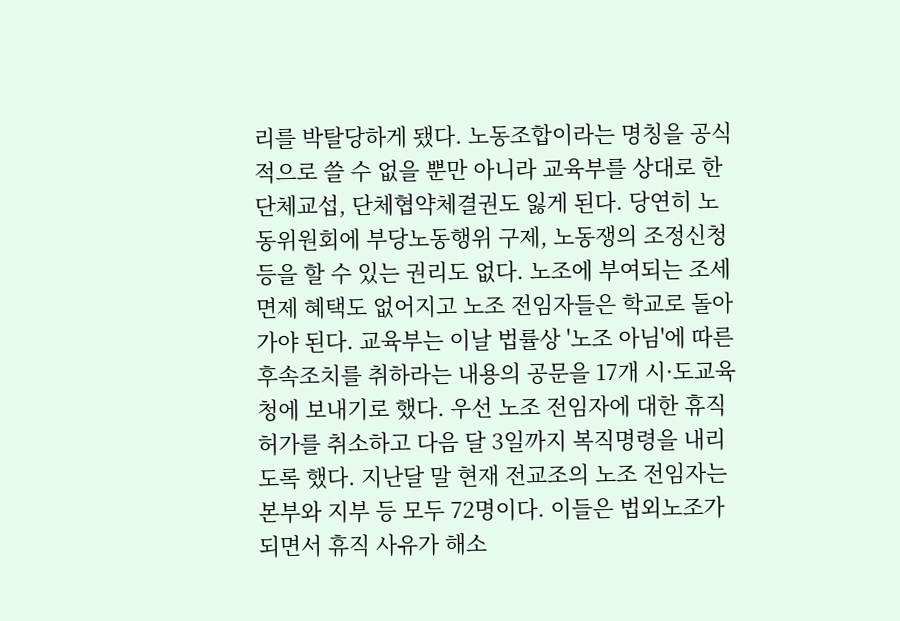리를 박탈당하게 됐다. 노동조합이라는 명칭을 공식적으로 쓸 수 없을 뿐만 아니라 교육부를 상대로 한 단체교섭, 단체협약체결권도 잃게 된다. 당연히 노동위원회에 부당노동행위 구제, 노동쟁의 조정신청 등을 할 수 있는 권리도 없다. 노조에 부여되는 조세 면제 혜택도 없어지고 노조 전임자들은 학교로 돌아가야 된다. 교육부는 이날 법률상 '노조 아님'에 따른 후속조치를 취하라는 내용의 공문을 17개 시·도교육청에 보내기로 했다. 우선 노조 전임자에 대한 휴직허가를 취소하고 다음 달 3일까지 복직명령을 내리도록 했다. 지난달 말 현재 전교조의 노조 전임자는 본부와 지부 등 모두 72명이다. 이들은 법외노조가 되면서 휴직 사유가 해소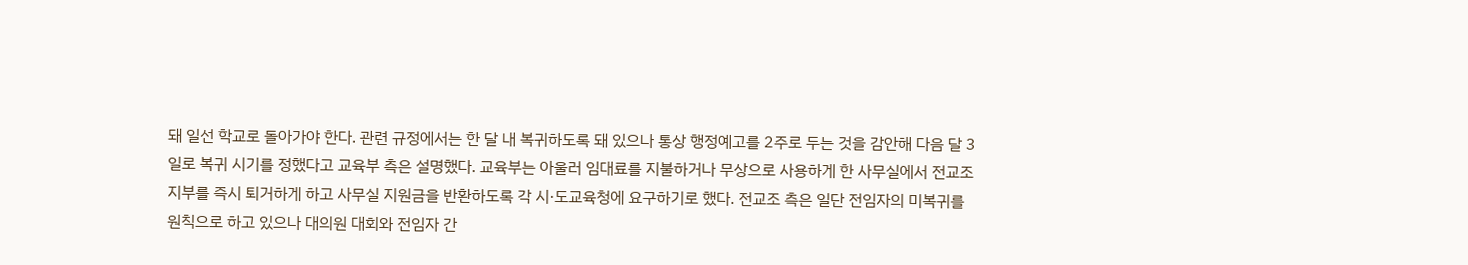돼 일선 학교로 돌아가야 한다. 관련 규정에서는 한 달 내 복귀하도록 돼 있으나 통상 행정예고를 2주로 두는 것을 감안해 다음 달 3일로 복귀 시기를 정했다고 교육부 측은 설명했다. 교육부는 아울러 임대료를 지불하거나 무상으로 사용하게 한 사무실에서 전교조 지부를 즉시 퇴거하게 하고 사무실 지원금을 반환하도록 각 시·도교육청에 요구하기로 했다. 전교조 측은 일단 전임자의 미복귀를 원칙으로 하고 있으나 대의원 대회와 전임자 간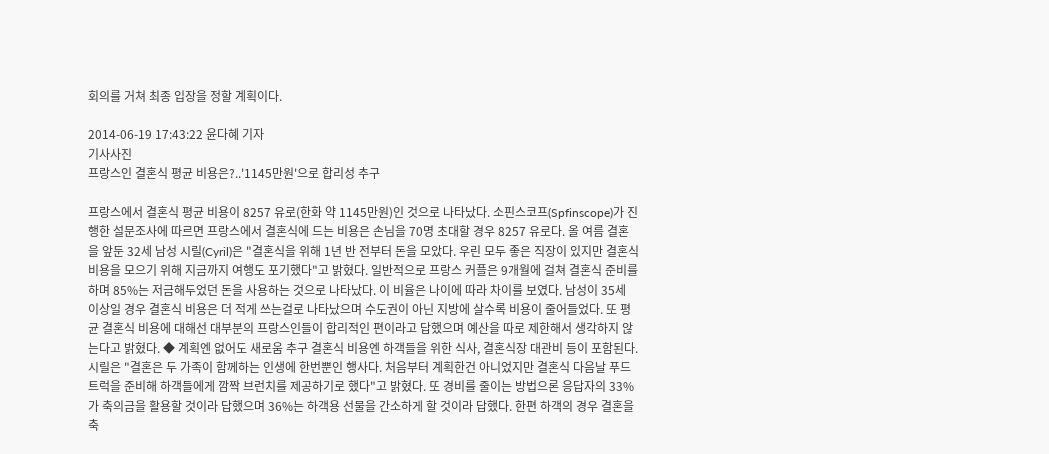회의를 거쳐 최종 입장을 정할 계획이다.

2014-06-19 17:43:22 윤다혜 기자
기사사진
프랑스인 결혼식 평균 비용은?..'1145만원'으로 합리성 추구

프랑스에서 결혼식 평균 비용이 8257 유로(한화 약 1145만원)인 것으로 나타났다. 소핀스코프(Spfinscope)가 진행한 설문조사에 따르면 프랑스에서 결혼식에 드는 비용은 손님을 70명 초대할 경우 8257 유로다. 올 여름 결혼을 앞둔 32세 남성 시릴(Cyril)은 "결혼식을 위해 1년 반 전부터 돈을 모았다. 우린 모두 좋은 직장이 있지만 결혼식 비용을 모으기 위해 지금까지 여행도 포기했다"고 밝혔다. 일반적으로 프랑스 커플은 9개월에 걸쳐 결혼식 준비를 하며 85%는 저금해두었던 돈을 사용하는 것으로 나타났다. 이 비율은 나이에 따라 차이를 보였다. 남성이 35세 이상일 경우 결혼식 비용은 더 적게 쓰는걸로 나타났으며 수도권이 아닌 지방에 살수록 비용이 줄어들었다. 또 평균 결혼식 비용에 대해선 대부분의 프랑스인들이 합리적인 편이라고 답했으며 예산을 따로 제한해서 생각하지 않는다고 밝혔다. ◆ 계획엔 없어도 새로움 추구 결혼식 비용엔 하객들을 위한 식사, 결혼식장 대관비 등이 포함된다. 시릴은 "결혼은 두 가족이 함께하는 인생에 한번뿐인 행사다. 처음부터 계획한건 아니었지만 결혼식 다음날 푸드트럭을 준비해 하객들에게 깜짝 브런치를 제공하기로 했다"고 밝혔다. 또 경비를 줄이는 방법으론 응답자의 33%가 축의금을 활용할 것이라 답했으며 36%는 하객용 선물을 간소하게 할 것이라 답했다. 한편 하객의 경우 결혼을 축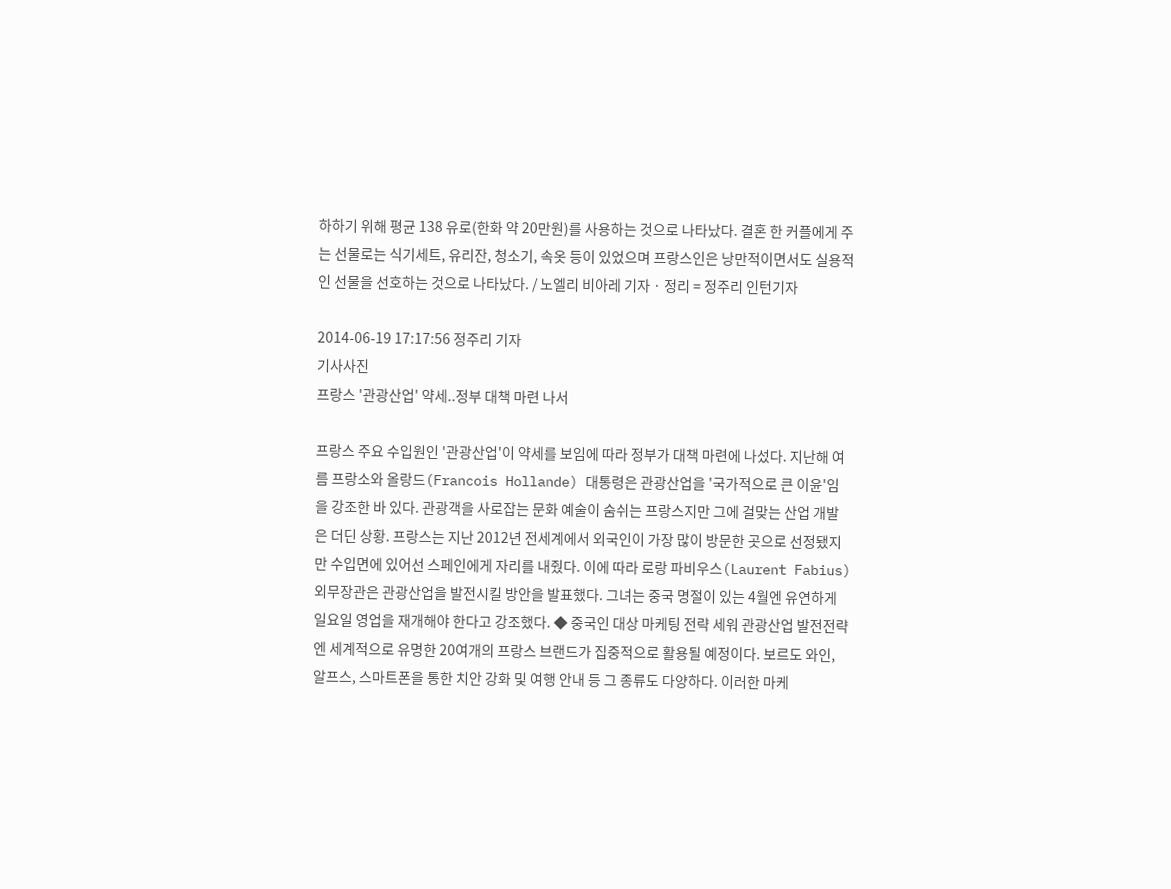하하기 위해 평균 138 유로(한화 약 20만원)를 사용하는 것으로 나타났다. 결혼 한 커플에게 주는 선물로는 식기세트, 유리잔, 청소기, 속옷 등이 있었으며 프랑스인은 낭만적이면서도 실용적인 선물을 선호하는 것으로 나타났다. / 노엘리 비아레 기자 · 정리 = 정주리 인턴기자

2014-06-19 17:17:56 정주리 기자
기사사진
프랑스 '관광산업' 약세..정부 대책 마련 나서

프랑스 주요 수입원인 '관광산업'이 약세를 보임에 따라 정부가 대책 마련에 나섰다. 지난해 여름 프랑소와 올랑드(Francois Hollande) 대통령은 관광산업을 '국가적으로 큰 이윤'임을 강조한 바 있다. 관광객을 사로잡는 문화 예술이 숨쉬는 프랑스지만 그에 걸맞는 산업 개발은 더딘 상황. 프랑스는 지난 2012년 전세계에서 외국인이 가장 많이 방문한 곳으로 선정됐지만 수입면에 있어선 스페인에게 자리를 내줬다. 이에 따라 로랑 파비우스(Laurent Fabius) 외무장관은 관광산업을 발전시킬 방안을 발표했다. 그녀는 중국 명절이 있는 4월엔 유연하게 일요일 영업을 재개해야 한다고 강조했다. ◆ 중국인 대상 마케팅 전략 세워 관광산업 발전전략엔 세계적으로 유명한 20여개의 프랑스 브랜드가 집중적으로 활용될 예정이다. 보르도 와인, 알프스, 스마트폰을 통한 치안 강화 및 여행 안내 등 그 종류도 다양하다. 이러한 마케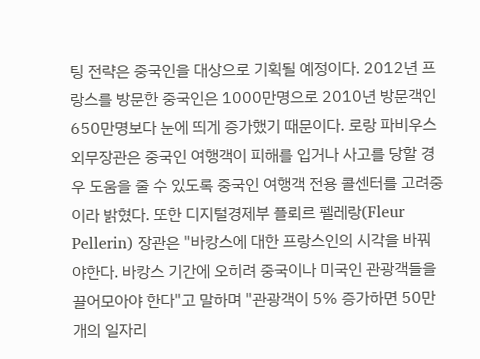팅 전략은 중국인을 대상으로 기획될 예정이다. 2012년 프랑스를 방문한 중국인은 1000만명으로 2010년 방문객인 650만명보다 눈에 띄게 증가했기 때문이다. 로랑 파비우스 외무장관은 중국인 여행객이 피해를 입거나 사고를 당할 경우 도움을 줄 수 있도록 중국인 여행객 전용 콜센터를 고려중이라 밝혔다. 또한 디지털경제부 플뢰르 펠레랑(Fleur Pellerin) 장관은 "바캉스에 대한 프랑스인의 시각을 바꿔야한다. 바캉스 기간에 오히려 중국이나 미국인 관광객들을 끌어모아야 한다"고 말하며 "관광객이 5% 증가하면 50만개의 일자리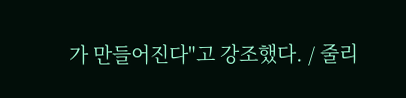가 만들어진다"고 강조했다. / 줄리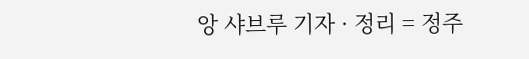앙 샤브루 기자 · 정리 = 정주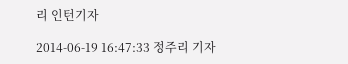리 인턴기자

2014-06-19 16:47:33 정주리 기자